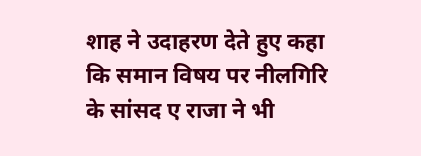शाह ने उदाहरण देते हुए कहा कि समान विषय पर नीलगिरि के सांसद ए राजा ने भी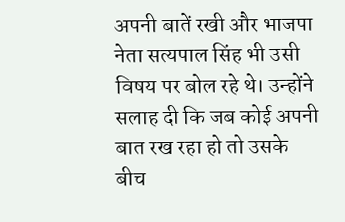अपनी बातें रखी और भाजपा नेता सत्यपाल सिंह भी उसी विषय पर बोल रहे थे। उन्होंने सलाह दी कि जब कोई अपनी बात रख रहा हो तो उसके बीच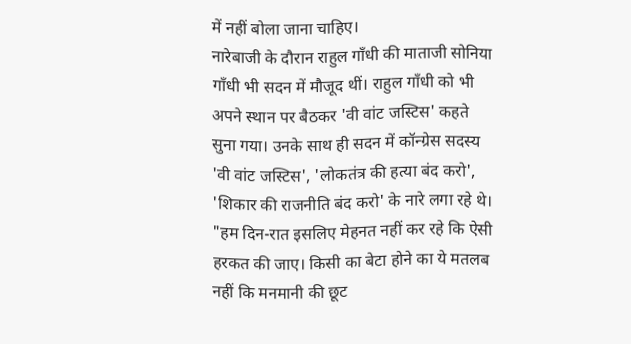में नहीं बोला जाना चाहिए।
नारेबाजी के दौरान राहुल गाँधी की माताजी सोनिया गाँधी भी सदन में मौजूद थीं। राहुल गाँधी को भी अपने स्थान पर बैठकर 'वी वांट जस्टिस' कहते सुना गया। उनके साथ ही सदन में कॉन्ग्रेस सदस्य 'वी वांट जस्टिस', 'लोकतंत्र की हत्या बंद करो', 'शिकार की राजनीति बंद करो' के नारे लगा रहे थे।
"हम दिन-रात इसलिए मेहनत नहीं कर रहे कि ऐसी हरकत की जाए। किसी का बेटा होने का ये मतलब नहीं कि मनमानी की छूट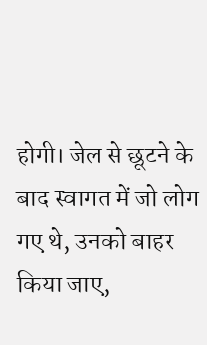होगी। जेल से छूटने के बाद स्वागत में जो लोग गए थे, उनको बाहर किया जाए,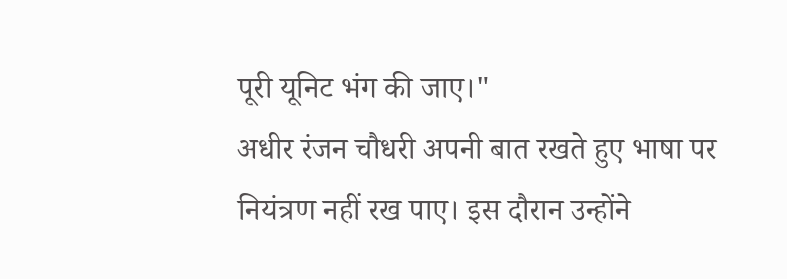पूरी यूनिट भंग की जाए।"
अधीर रंजन चौधरी अपनी बात रखते हुए भाषा पर नियंत्रण नहीं रख पाए। इस दौरान उन्होंने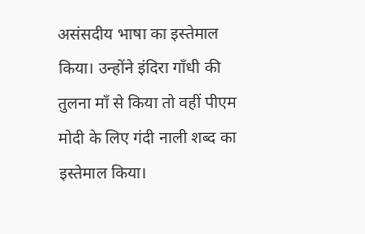असंसदीय भाषा का इस्तेमाल किया। उन्होंने इंदिरा गाँधी की तुलना माँ से किया तो वहीं पीएम मोदी के लिए गंदी नाली शब्द का इस्तेमाल किया।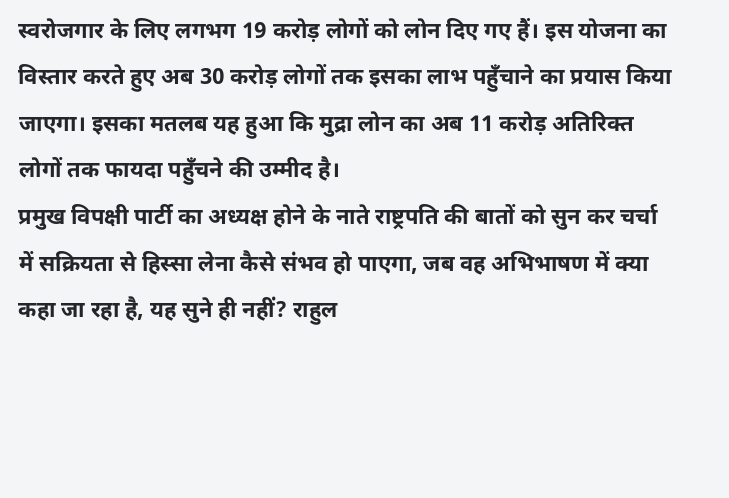स्वरोजगार के लिए लगभग 19 करोड़ लोगों को लोन दिए गए हैं। इस योजना का विस्तार करते हुए अब 30 करोड़ लोगों तक इसका लाभ पहुँचाने का प्रयास किया जाएगा। इसका मतलब यह हुआ कि मुद्रा लोन का अब 11 करोड़ अतिरिक्त लोगों तक फायदा पहुँचने की उम्मीद है।
प्रमुख विपक्षी पार्टी का अध्यक्ष होने के नाते राष्ट्रपति की बातों को सुन कर चर्चा में सक्रियता से हिस्सा लेना कैसे संभव हो पाएगा, जब वह अभिभाषण में क्या कहा जा रहा है, यह सुने ही नहीं? राहुल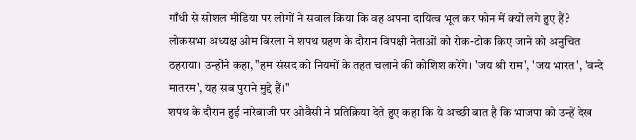गाँधी से सोशल मीडिया पर लोगों ने सवाल किया कि वह अपना दायित्व भूल कर फोन में क्यों लगे हुए हैं?
लोकसभा अध्यक्ष ओम बिरला ने शपथ ग्रहण के दौरान विपक्षी नेताओं को रोक-टोक किए जाने को अनुचित ठहराया। उन्होंने कहा, "हम संसद को नियमों के तहत चलाने की कोशिश करेंगे। 'जय श्री राम', 'जय भारत', 'वन्दे मातरम', यह सब पुराने मुद्दे हैं।"
शपथ के दौरान हुई नारेबाजी पर ओवैसी ने प्रतिक्रिया देते हुए कहा कि ये अच्छी बात है कि भाजपा को उन्हें देख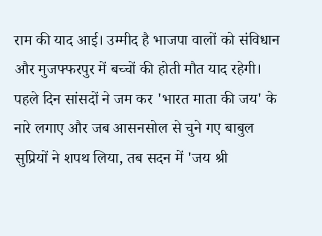राम की याद आई। उम्मीद है भाजपा वालों को संविधान और मुजफ्फरपुर में बच्चों की होती मौत याद रहेगी।
पहले दिन सांसदों ने जम कर 'भारत माता की जय' के नारे लगाए और जब आसनसोल से चुने गए बाबुल सुप्रियों ने शपथ लिया, तब सदन में 'जय श्री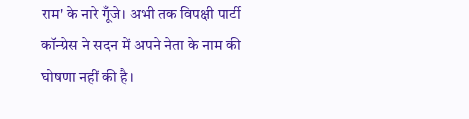राम' के नारे गूँजे। अभी तक विपक्षी पार्टी कॉन्ग्रेस ने सदन में अपने नेता के नाम की घोषणा नहीं की है।